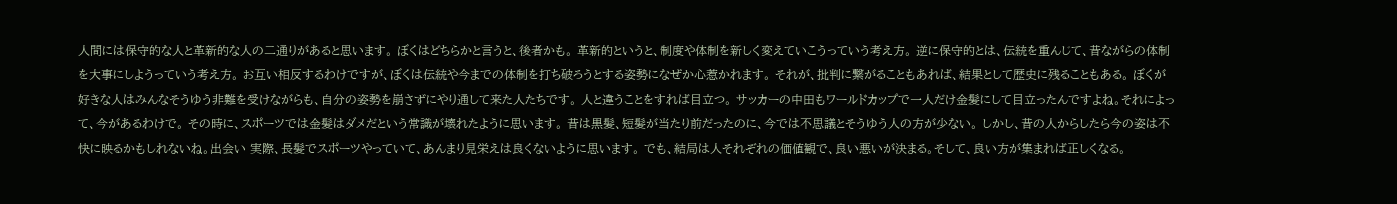人間には保守的な人と革新的な人の二通りがあると思います。 ぼくはどちらかと言うと、後者かも。 革新的というと、制度や体制を新しく変えていこうっていう考え方。 逆に保守的とは、伝統を重んじて、昔ながらの体制を大事にしようっていう考え方。 お互い相反するわけですが、ぼくは伝統や今までの体制を打ち破ろうとする姿勢になぜか心惹かれます。 それが、批判に繋がることもあれば、結果として歴史に残ることもある。 ぼくが好きな人はみんなそうゆう非難を受けながらも、自分の姿勢を崩さずにやり通して来た人たちです。 人と違うことをすれば目立つ。 サッカーの中田もワールドカップで一人だけ金髪にして目立ったんですよね。それによって、今があるわけで。 その時に、スポーツでは金髪はダメだという常識が壊れたように思います。 昔は黒髪、短髪が当たり前だったのに、今では不思議とそうゆう人の方が少ない。 しかし、昔の人からしたら今の姿は不快に映るかもしれないね。出会い 実際、長髪でスポーツやっていて、あんまり見栄えは良くないように思います。 でも、結局は人それぞれの価値観で、良い悪いが決まる。そして、良い方が集まれば正しくなる。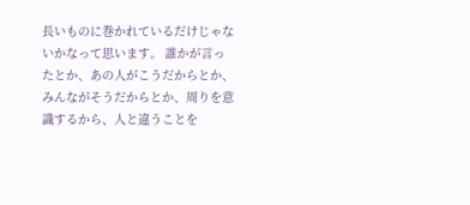長いものに巻かれているだけじゃないかなって思います。 誰かが言ったとか、あの人がこうだからとか、みんながそうだからとか、周りを意識するから、人と違うことを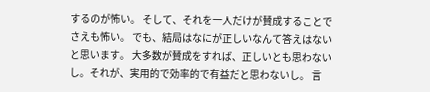するのが怖い。 そして、それを一人だけが賛成することでさえも怖い。 でも、結局はなにが正しいなんて答えはないと思います。 大多数が賛成をすれば、正しいとも思わないし。それが、実用的で効率的で有益だと思わないし。 言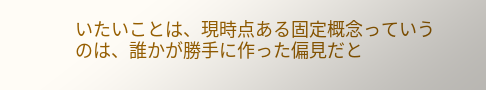いたいことは、現時点ある固定概念っていうのは、誰かが勝手に作った偏見だと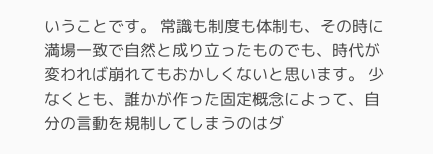いうことです。 常識も制度も体制も、その時に満場一致で自然と成り立ったものでも、時代が変われば崩れてもおかしくないと思います。 少なくとも、誰かが作った固定概念によって、自分の言動を規制してしまうのはダ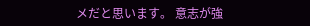メだと思います。 意志が強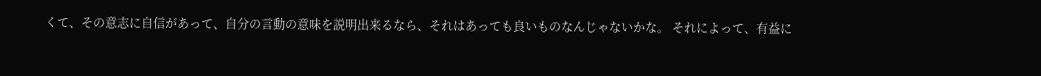くて、その意志に自信があって、自分の言動の意味を説明出来るなら、それはあっても良いものなんじゃないかな。 それによって、有益に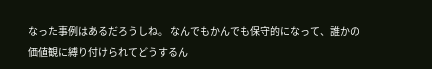なった事例はあるだろうしね。 なんでもかんでも保守的になって、誰かの価値観に縛り付けられてどうするん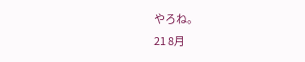やろね。
21 8月